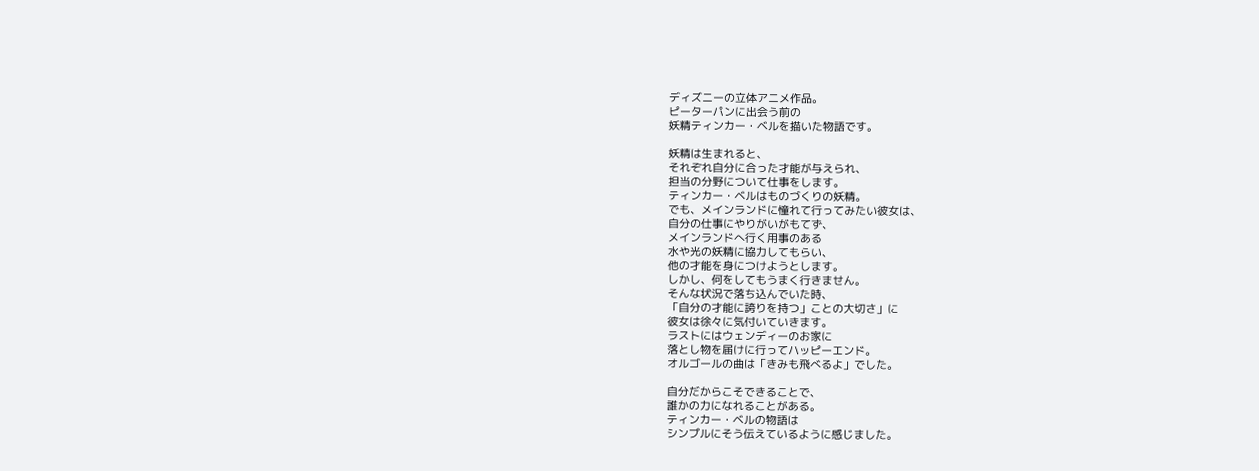ディズニーの立体アニメ作品。
ピーターパンに出会う前の
妖精ティンカー・ベルを描いた物語です。

妖精は生まれると、
それぞれ自分に合った才能が与えられ、
担当の分野について仕事をします。
ティンカー・ベルはものづくりの妖精。
でも、メインランドに憧れて行ってみたい彼女は、
自分の仕事にやりがいがもてず、
メインランドへ行く用事のある
水や光の妖精に協力してもらい、
他の才能を身につけようとします。
しかし、何をしてもうまく行きません。
そんな状況で落ち込んでいた時、
「自分の才能に誇りを持つ」ことの大切さ」に
彼女は徐々に気付いていきます。
ラストにはウェンディーのお家に
落とし物を届けに行ってハッピーエンド。
オルゴールの曲は「きみも飛べるよ」でした。

自分だからこそできることで、
誰かの力になれることがある。
ティンカー・ベルの物語は
シンプルにそう伝えているように感じました。